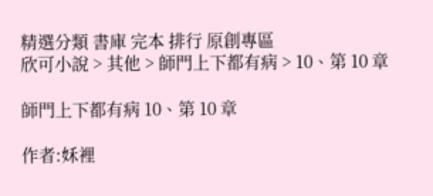精選分類 書庫 完本 排行 原創專區
欣可小說 > 其他 > 師門上下都有病 > 10、第 10 章

師門上下都有病 10、第 10 章

作者:姀裡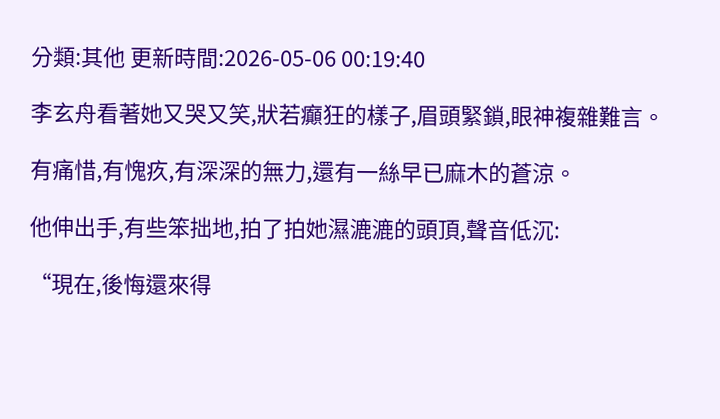分類:其他 更新時間:2026-05-06 00:19:40

李玄舟看著她又哭又笑,狀若癲狂的樣子,眉頭緊鎖,眼神複雜難言。

有痛惜,有愧疚,有深深的無力,還有一絲早已麻木的蒼涼。

他伸出手,有些笨拙地,拍了拍她濕漉漉的頭頂,聲音低沉:

“現在,後悔還來得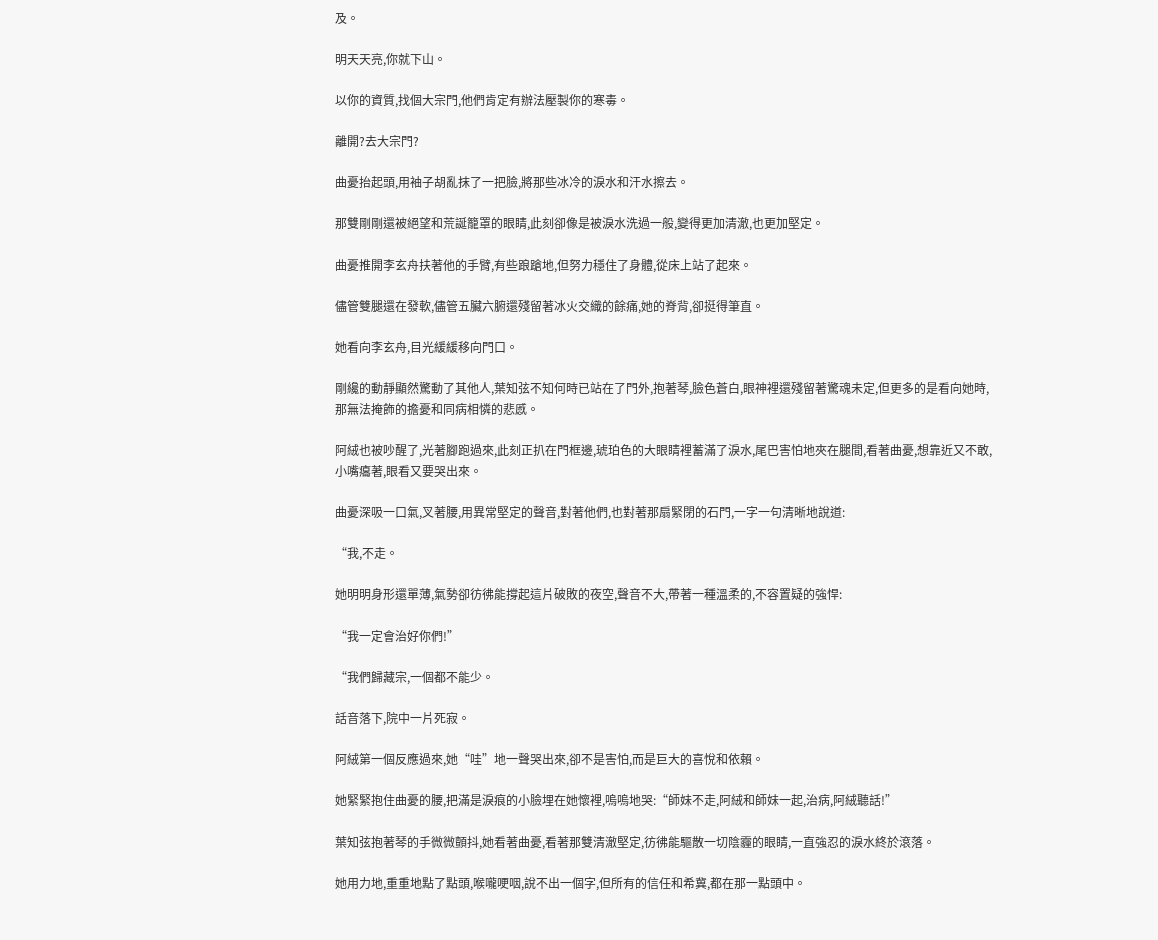及。

明天天亮,你就下山。

以你的資質,找個大宗門,他們肯定有辦法壓製你的寒毒。

離開?去大宗門?

曲憂抬起頭,用袖子胡亂抹了一把臉,將那些冰冷的淚水和汗水擦去。

那雙剛剛還被絕望和荒誕籠罩的眼睛,此刻卻像是被淚水洗過一般,變得更加清澈,也更加堅定。

曲憂推開李玄舟扶著他的手臂,有些踉蹌地,但努力穩住了身體,從床上站了起來。

儘管雙腿還在發軟,儘管五臟六腑還殘留著冰火交織的餘痛,她的脊背,卻挺得筆直。

她看向李玄舟,目光緩緩移向門口。

剛纔的動靜顯然驚動了其他人,葉知弦不知何時已站在了門外,抱著琴,臉色蒼白,眼神裡還殘留著驚魂未定,但更多的是看向她時,那無法掩飾的擔憂和同病相憐的悲慼。

阿絨也被吵醒了,光著腳跑過來,此刻正扒在門框邊,琥珀色的大眼睛裡蓄滿了淚水,尾巴害怕地夾在腿間,看著曲憂,想靠近又不敢,小嘴癟著,眼看又要哭出來。

曲憂深吸一口氣,叉著腰,用異常堅定的聲音,對著他們,也對著那扇緊閉的石門,一字一句清晰地說道:

“我,不走。

她明明身形還單薄,氣勢卻彷彿能撐起這片破敗的夜空,聲音不大,帶著一種溫柔的,不容置疑的強悍:

“我一定會治好你們!”

“我們歸藏宗,一個都不能少。

話音落下,院中一片死寂。

阿絨第一個反應過來,她“哇”地一聲哭出來,卻不是害怕,而是巨大的喜悅和依賴。

她緊緊抱住曲憂的腰,把滿是淚痕的小臉埋在她懷裡,嗚嗚地哭:“師妹不走,阿絨和師妹一起,治病,阿絨聽話!”

葉知弦抱著琴的手微微顫抖,她看著曲憂,看著那雙清澈堅定,彷彿能驅散一切陰霾的眼睛,一直強忍的淚水終於滾落。

她用力地,重重地點了點頭,喉嚨哽咽,說不出一個字,但所有的信任和希冀,都在那一點頭中。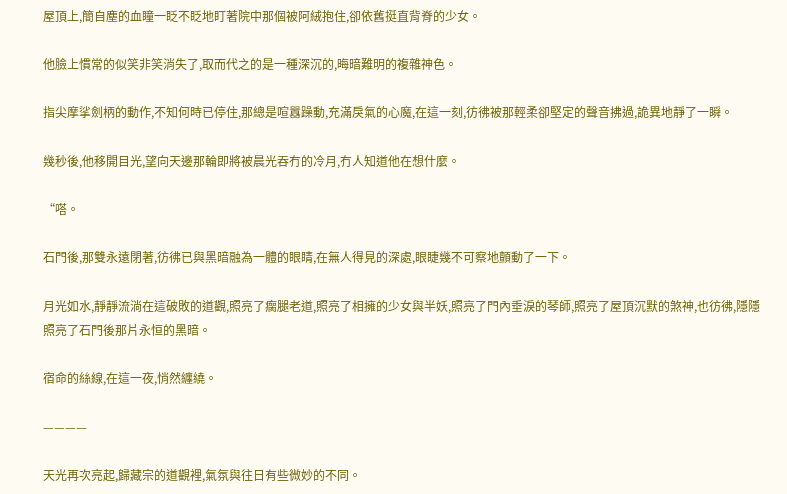屋頂上,簡自塵的血瞳一眨不眨地盯著院中那個被阿絨抱住,卻依舊挺直背脊的少女。

他臉上慣常的似笑非笑消失了,取而代之的是一種深沉的,晦暗難明的複雜神色。

指尖摩挲劍柄的動作,不知何時已停住,那總是喧囂躁動,充滿戾氣的心魔,在這一刻,彷彿被那輕柔卻堅定的聲音拂過,詭異地靜了一瞬。

幾秒後,他移開目光,望向天邊那輪即將被晨光吞冇的冷月,冇人知道他在想什麼。

“嗒。

石門後,那雙永遠閉著,彷彿已與黑暗融為一體的眼睛,在無人得見的深處,眼睫幾不可察地顫動了一下。

月光如水,靜靜流淌在這破敗的道觀,照亮了瘸腿老道,照亮了相擁的少女與半妖,照亮了門內垂淚的琴師,照亮了屋頂沉默的煞神,也彷彿,隱隱照亮了石門後那片永恒的黑暗。

宿命的絲線,在這一夜,悄然纏繞。

————

天光再次亮起,歸藏宗的道觀裡,氣氛與往日有些微妙的不同。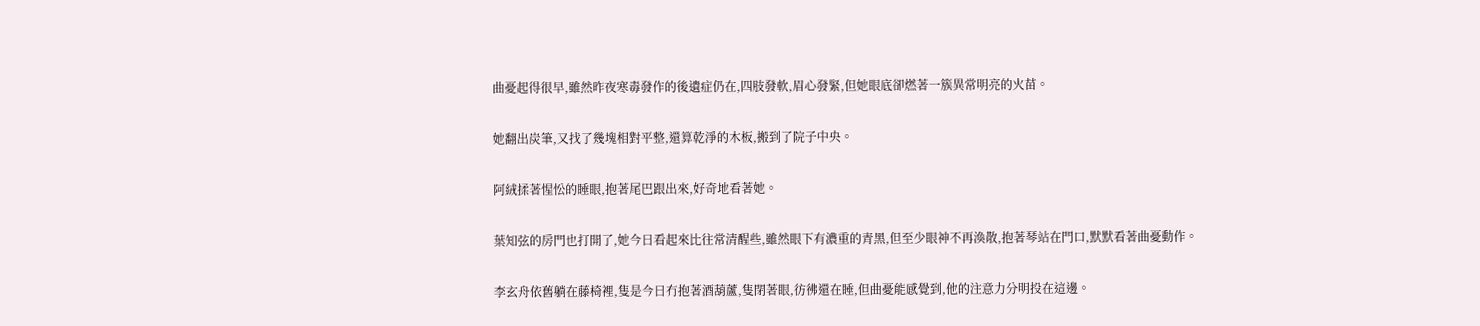曲憂起得很早,雖然昨夜寒毒發作的後遺症仍在,四肢發軟,眉心發緊,但她眼底卻燃著一簇異常明亮的火苗。

她翻出炭筆,又找了幾塊相對平整,還算乾淨的木板,搬到了院子中央。

阿絨揉著惺忪的睡眼,抱著尾巴跟出來,好奇地看著她。

葉知弦的房門也打開了,她今日看起來比往常清醒些,雖然眼下有濃重的青黑,但至少眼神不再渙散,抱著琴站在門口,默默看著曲憂動作。

李玄舟依舊躺在藤椅裡,隻是今日冇抱著酒葫蘆,隻閉著眼,彷彿還在睡,但曲憂能感覺到,他的注意力分明投在這邊。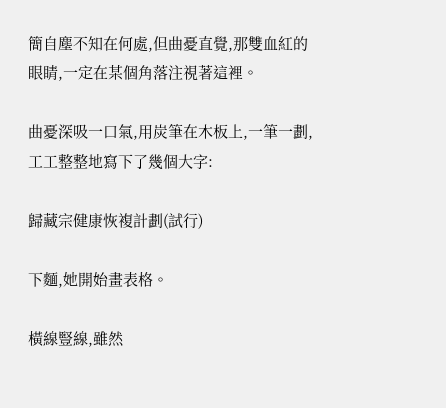簡自塵不知在何處,但曲憂直覺,那雙血紅的眼睛,一定在某個角落注視著這裡。

曲憂深吸一口氣,用炭筆在木板上,一筆一劃,工工整整地寫下了幾個大字:

歸藏宗健康恢複計劃(試行)

下麵,她開始畫表格。

橫線豎線,雖然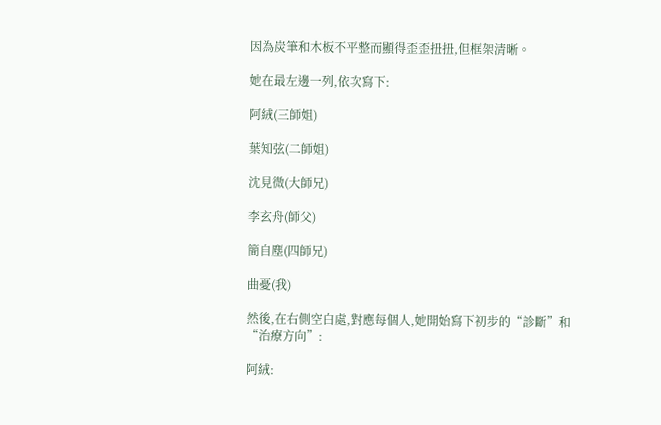因為炭筆和木板不平整而顯得歪歪扭扭,但框架清晰。

她在最左邊一列,依次寫下:

阿絨(三師姐)

葉知弦(二師姐)

沈見微(大師兄)

李玄舟(師父)

簡自塵(四師兄)

曲憂(我)

然後,在右側空白處,對應每個人,她開始寫下初步的“診斷”和“治療方向”:

阿絨: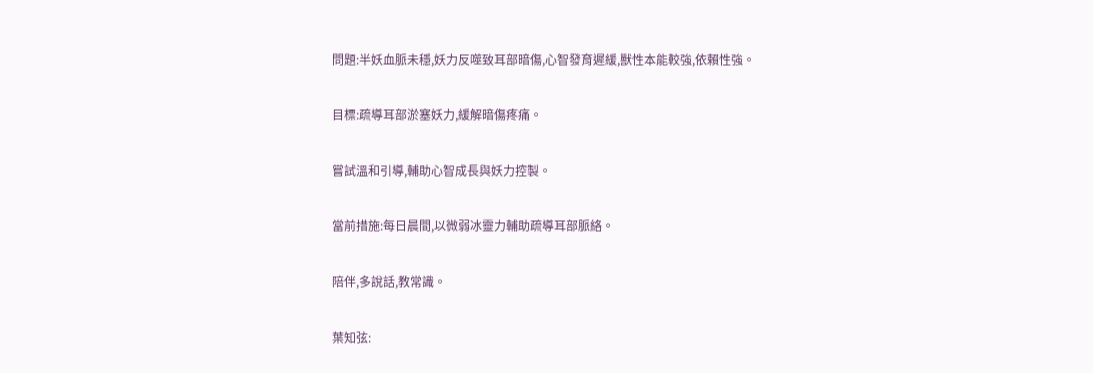問題:半妖血脈未穩,妖力反噬致耳部暗傷,心智發育遲緩,獸性本能較強,依賴性強。

目標:疏導耳部淤塞妖力,緩解暗傷疼痛。

嘗試溫和引導,輔助心智成長與妖力控製。

當前措施:每日晨間,以微弱冰靈力輔助疏導耳部脈絡。

陪伴,多說話,教常識。

葉知弦: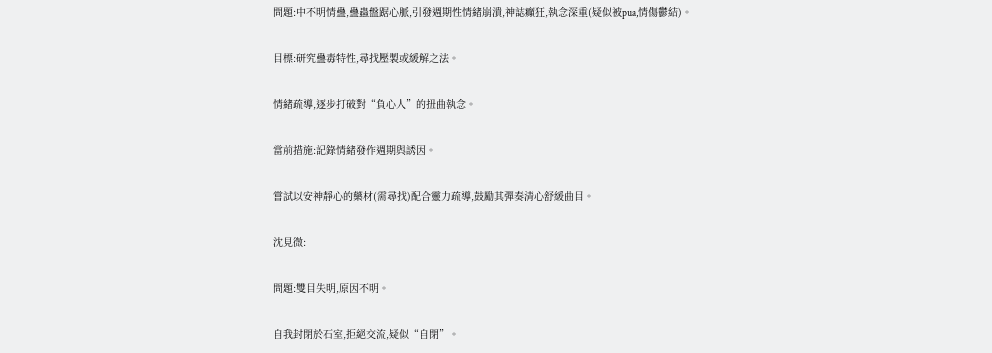問題:中不明情蠱,蠱蟲盤踞心脈,引發週期性情緒崩潰,神誌癲狂,執念深重(疑似被pua,情傷鬱結)。

目標:研究蠱毒特性,尋找壓製或緩解之法。

情緒疏導,逐步打破對“負心人”的扭曲執念。

當前措施:記錄情緒發作週期與誘因。

嘗試以安神靜心的藥材(需尋找)配合靈力疏導,鼓勵其彈奏清心舒緩曲目。

沈見微:

問題:雙目失明,原因不明。

自我封閉於石室,拒絕交流,疑似“自閉”。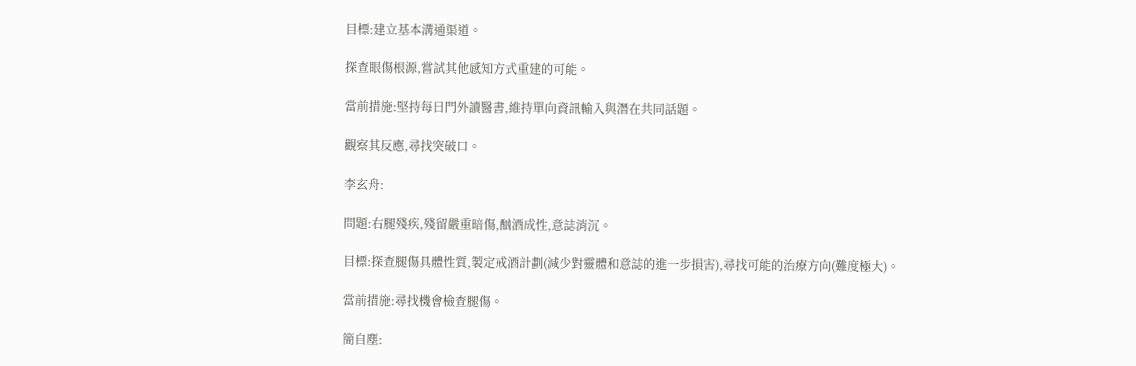目標:建立基本溝通渠道。

探查眼傷根源,嘗試其他感知方式重建的可能。

當前措施:堅持每日門外讀醫書,維持單向資訊輸入與潛在共同話題。

觀察其反應,尋找突破口。

李玄舟:

問題:右腿殘疾,殘留嚴重暗傷,酗酒成性,意誌消沉。

目標:探查腿傷具體性質,製定戒酒計劃(減少對靈體和意誌的進一步損害),尋找可能的治療方向(難度極大)。

當前措施:尋找機會檢查腿傷。

簡自塵: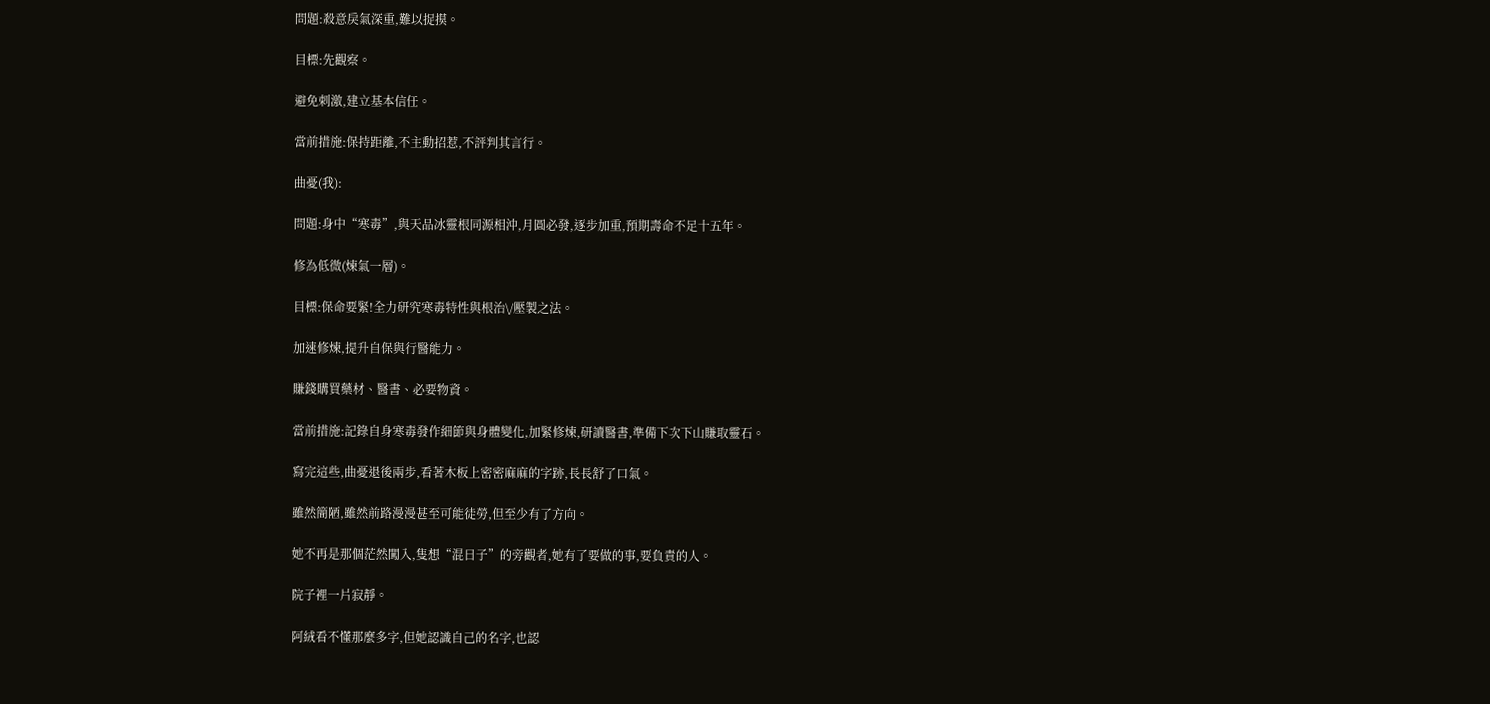問題:殺意戾氣深重,難以捉摸。

目標:先觀察。

避免刺激,建立基本信任。

當前措施:保持距離,不主動招惹,不評判其言行。

曲憂(我):

問題:身中“寒毒”,與天品冰靈根同源相沖,月圓必發,逐步加重,預期壽命不足十五年。

修為低微(煉氣一層)。

目標:保命要緊!全力研究寒毒特性與根治\/壓製之法。

加速修煉,提升自保與行醫能力。

賺錢購買藥材、醫書、必要物資。

當前措施:記錄自身寒毒發作細節與身體變化,加緊修煉,研讀醫書,準備下次下山賺取靈石。

寫完這些,曲憂退後兩步,看著木板上密密麻麻的字跡,長長舒了口氣。

雖然簡陋,雖然前路漫漫甚至可能徒勞,但至少有了方向。

她不再是那個茫然闖入,隻想“混日子”的旁觀者,她有了要做的事,要負責的人。

院子裡一片寂靜。

阿絨看不懂那麼多字,但她認識自己的名字,也認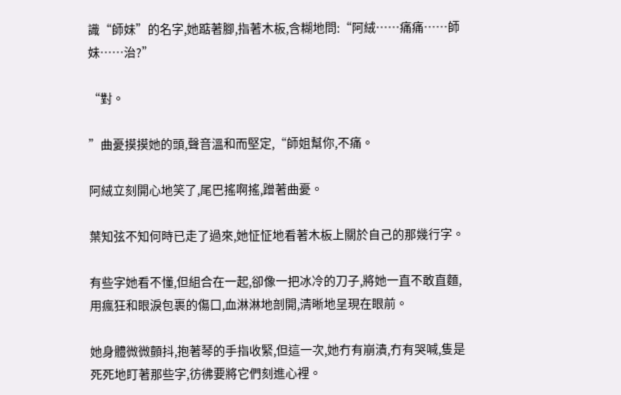識“師妹”的名字,她踮著腳,指著木板,含糊地問:“阿絨……痛痛……師妹……治?”

“對。

”曲憂摸摸她的頭,聲音溫和而堅定,“師姐幫你,不痛。

阿絨立刻開心地笑了,尾巴搖啊搖,蹭著曲憂。

葉知弦不知何時已走了過來,她怔怔地看著木板上關於自己的那幾行字。

有些字她看不懂,但組合在一起,卻像一把冰冷的刀子,將她一直不敢直麵,用瘋狂和眼淚包裹的傷口,血淋淋地剖開,清晰地呈現在眼前。

她身體微微顫抖,抱著琴的手指收緊,但這一次,她冇有崩潰,冇有哭喊,隻是死死地盯著那些字,彷彿要將它們刻進心裡。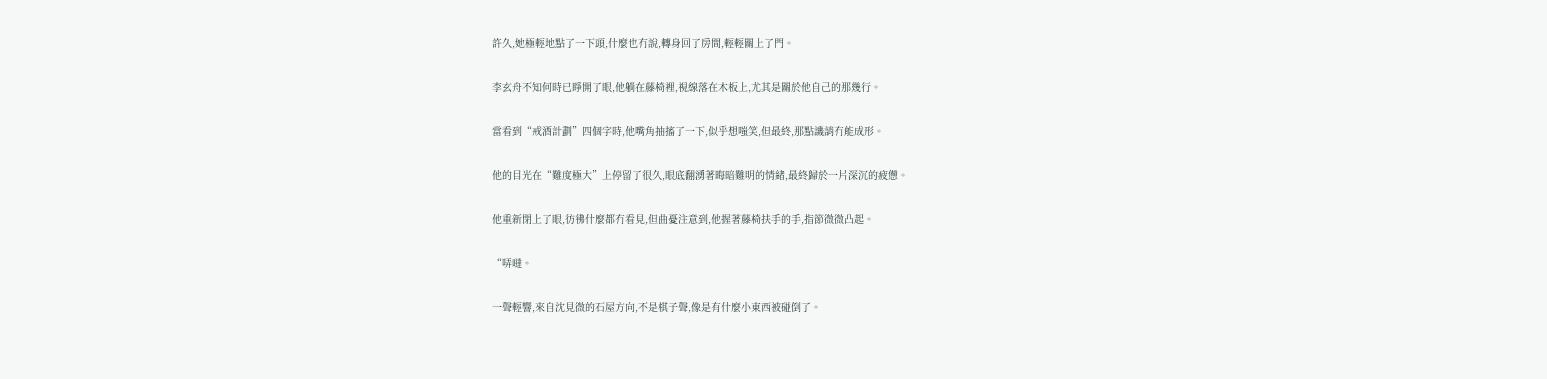許久,她極輕地點了一下頭,什麼也冇說,轉身回了房間,輕輕關上了門。

李玄舟不知何時已睜開了眼,他躺在藤椅裡,視線落在木板上,尤其是關於他自己的那幾行。

當看到“戒酒計劃”四個字時,他嘴角抽搐了一下,似乎想嗤笑,但最終,那點譏誚冇能成形。

他的目光在“難度極大”上停留了很久,眼底翻湧著晦暗難明的情緒,最終歸於一片深沉的疲憊。

他重新閉上了眼,彷彿什麼都冇看見,但曲憂注意到,他握著藤椅扶手的手,指節微微凸起。

“哢噠。

一聲輕響,來自沈見微的石屋方向,不是棋子聲,像是有什麼小東西被碰倒了。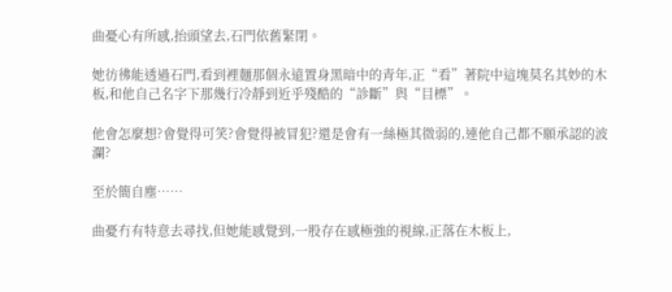曲憂心有所感,抬頭望去,石門依舊緊閉。

她彷彿能透過石門,看到裡麵那個永遠置身黑暗中的青年,正“看”著院中這塊莫名其妙的木板,和他自己名字下那幾行冷靜到近乎殘酷的“診斷”與“目標”。

他會怎麼想?會覺得可笑?會覺得被冒犯?還是會有一絲極其微弱的,連他自己都不願承認的波瀾?

至於簡自塵……

曲憂冇有特意去尋找,但她能感覺到,一股存在感極強的視線,正落在木板上,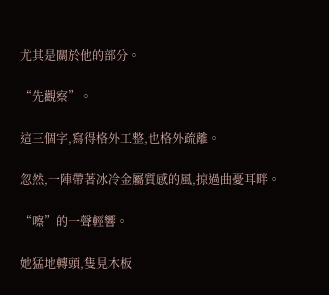尤其是關於他的部分。

“先觀察”。

這三個字,寫得格外工整,也格外疏離。

忽然,一陣帶著冰冷金屬質感的風,掠過曲憂耳畔。

“嚓”的一聲輕響。

她猛地轉頭,隻見木板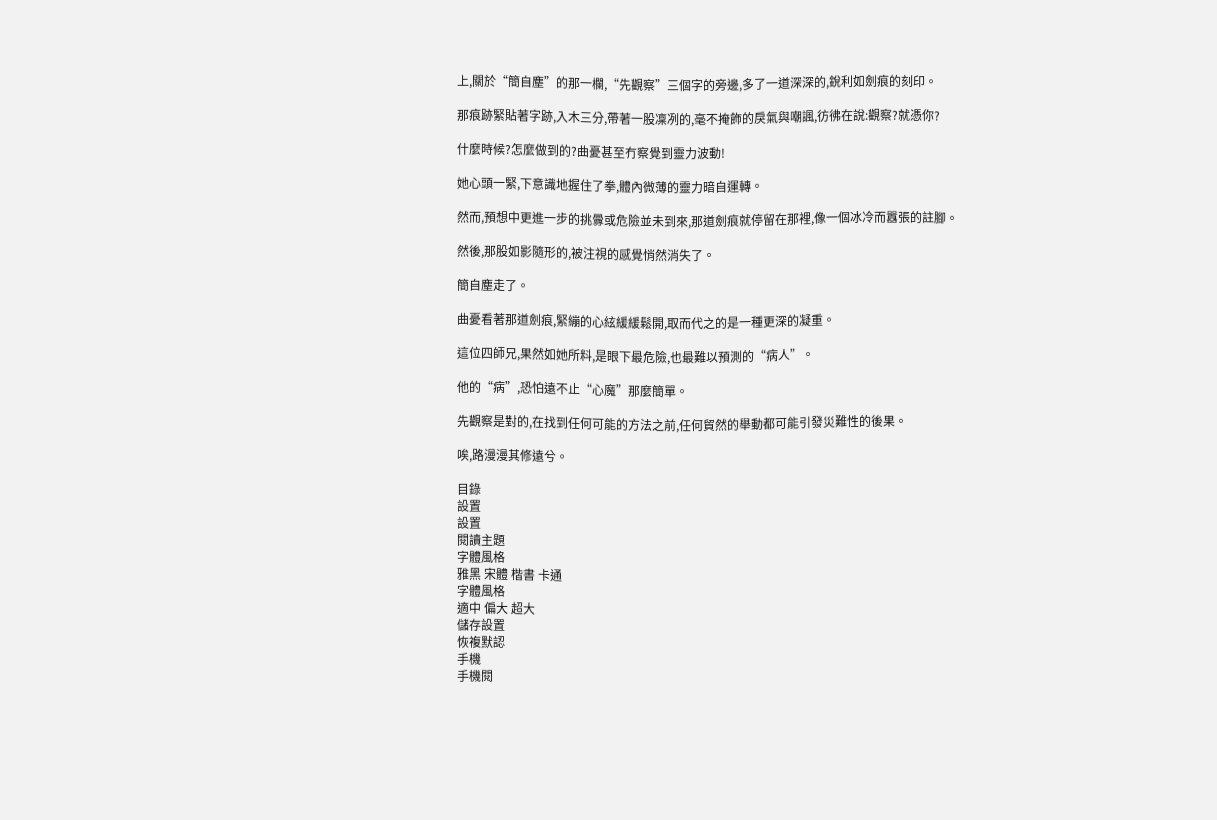上,關於“簡自塵”的那一欄,“先觀察”三個字的旁邊,多了一道深深的,銳利如劍痕的刻印。

那痕跡緊貼著字跡,入木三分,帶著一股凜冽的,毫不掩飾的戾氣與嘲諷,彷彿在說:觀察?就憑你?

什麼時候?怎麼做到的?曲憂甚至冇察覺到靈力波動!

她心頭一緊,下意識地握住了拳,體內微薄的靈力暗自運轉。

然而,預想中更進一步的挑釁或危險並未到來,那道劍痕就停留在那裡,像一個冰冷而囂張的註腳。

然後,那股如影隨形的,被注視的感覺悄然消失了。

簡自塵走了。

曲憂看著那道劍痕,緊繃的心絃緩緩鬆開,取而代之的是一種更深的凝重。

這位四師兄,果然如她所料,是眼下最危險,也最難以預測的“病人”。

他的“病”,恐怕遠不止“心魔”那麼簡單。

先觀察是對的,在找到任何可能的方法之前,任何貿然的舉動都可能引發災難性的後果。

唉,路漫漫其修遠兮。

目錄
設置
設置
閱讀主題
字體風格
雅黑 宋體 楷書 卡通
字體風格
適中 偏大 超大
儲存設置
恢複默認
手機
手機閱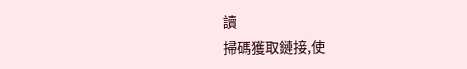讀
掃碼獲取鏈接,使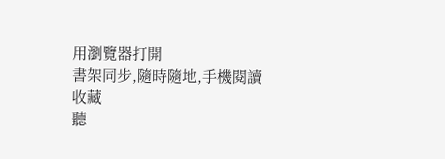用瀏覽器打開
書架同步,隨時隨地,手機閱讀
收藏
聽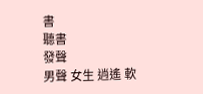書
聽書
發聲
男聲 女生 逍遙 軟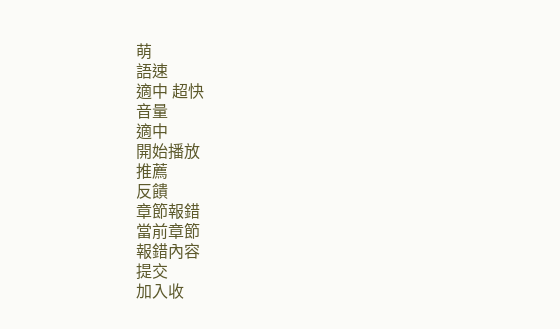萌
語速
適中 超快
音量
適中
開始播放
推薦
反饋
章節報錯
當前章節
報錯內容
提交
加入收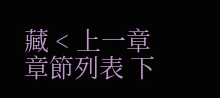藏 < 上一章 章節列表 下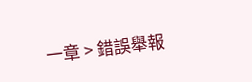一章 > 錯誤舉報